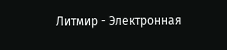Литмир - Электронная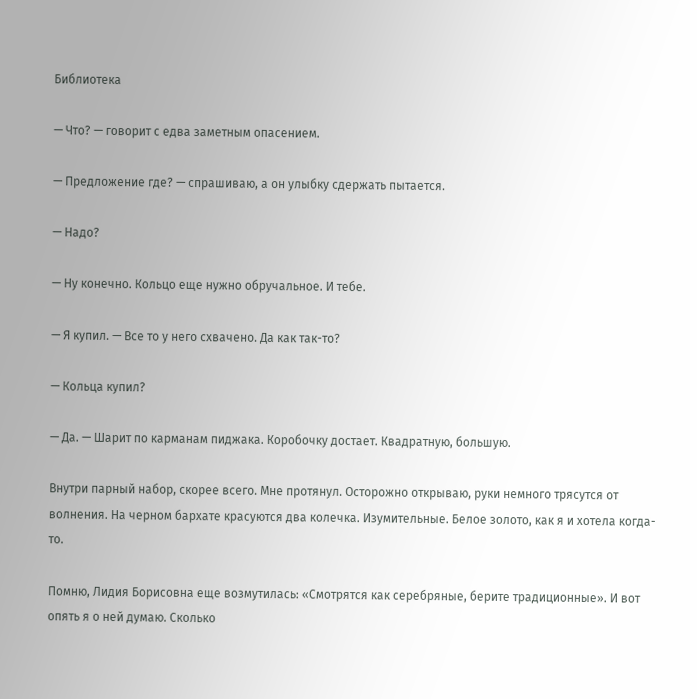Библиотека

— Что? — говорит с едва заметным опасением.

— Предложение где? — спрашиваю, а он улыбку сдержать пытается.

— Надо?

— Ну конечно. Кольцо еще нужно обручальное. И тебе.

— Я купил. — Все то у него схвачено. Да как так-то?

— Кольца купил?

— Да. — Шарит по карманам пиджака. Коробочку достает. Квадратную, большую.

Внутри парный набор, скорее всего. Мне протянул. Осторожно открываю, руки немного трясутся от волнения. На черном бархате красуются два колечка. Изумительные. Белое золото, как я и хотела когда-то.

Помню, Лидия Борисовна еще возмутилась: «Смотрятся как серебряные, берите традиционные». И вот опять я о ней думаю. Сколько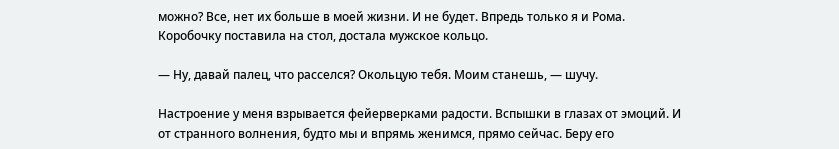можно? Все, нет их больше в моей жизни. И не будет. Впредь только я и Рома. Коробочку поставила на стол, достала мужское кольцо.

— Ну, давай палец, что расселся? Окольцую тебя. Моим станешь, — шучу.

Настроение у меня взрывается фейерверками радости. Вспышки в глазах от эмоций. И от странного волнения, будто мы и впрямь женимся, прямо сейчас. Беру его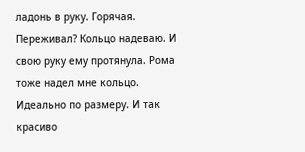ладонь в руку. Горячая. Переживал? Кольцо надеваю. И свою руку ему протянула. Рома тоже надел мне кольцо. Идеально по размеру. И так красиво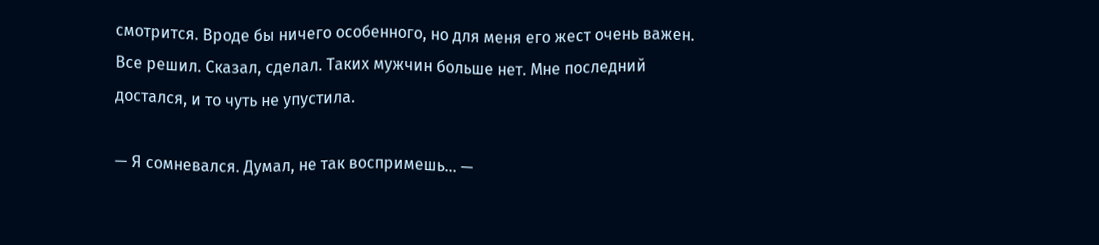смотрится. Вроде бы ничего особенного, но для меня его жест очень важен. Все решил. Сказал, сделал. Таких мужчин больше нет. Мне последний достался, и то чуть не упустила.

— Я сомневался. Думал, не так воспримешь... —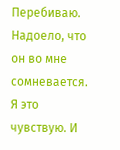Перебиваю. Надоело, что он во мне сомневается. Я это чувствую. И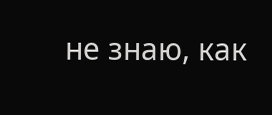не знаю, как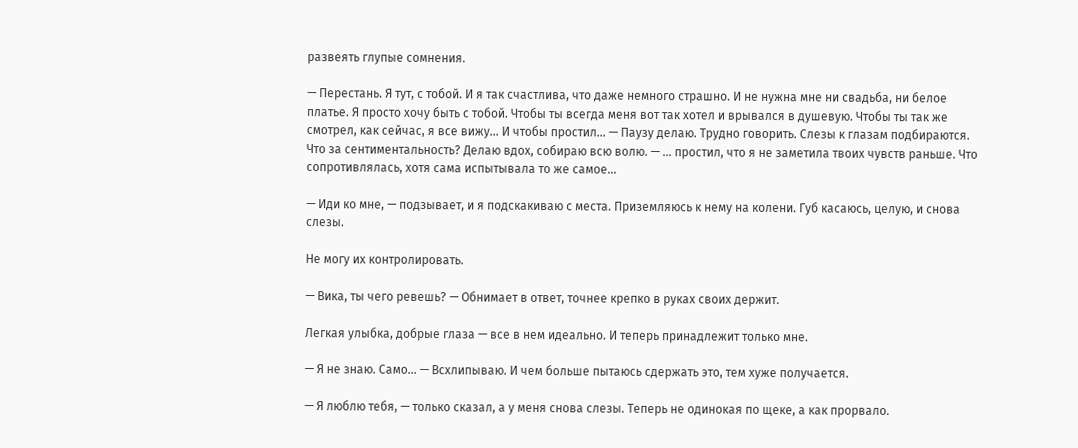развеять глупые сомнения.

— Перестань. Я тут, с тобой. И я так счастлива, что даже немного страшно. И не нужна мне ни свадьба, ни белое платье. Я просто хочу быть с тобой. Чтобы ты всегда меня вот так хотел и врывался в душевую. Чтобы ты так же смотрел, как сейчас, я все вижу... И чтобы простил... — Паузу делаю. Трудно говорить. Слезы к глазам подбираются. Что за сентиментальность? Делаю вдох, собираю всю волю. — ... простил, что я не заметила твоих чувств раньше. Что сопротивлялась, хотя сама испытывала то же самое...

— Иди ко мне, — подзывает, и я подскакиваю с места. Приземляюсь к нему на колени. Губ касаюсь, целую, и снова слезы.

Не могу их контролировать.

— Вика, ты чего ревешь? — Обнимает в ответ, точнее крепко в руках своих держит.

Легкая улыбка, добрые глаза — все в нем идеально. И теперь принадлежит только мне.

— Я не знаю. Само... — Всхлипываю. И чем больше пытаюсь сдержать это, тем хуже получается.

— Я люблю тебя, — только сказал, а у меня снова слезы. Теперь не одинокая по щеке, а как прорвало.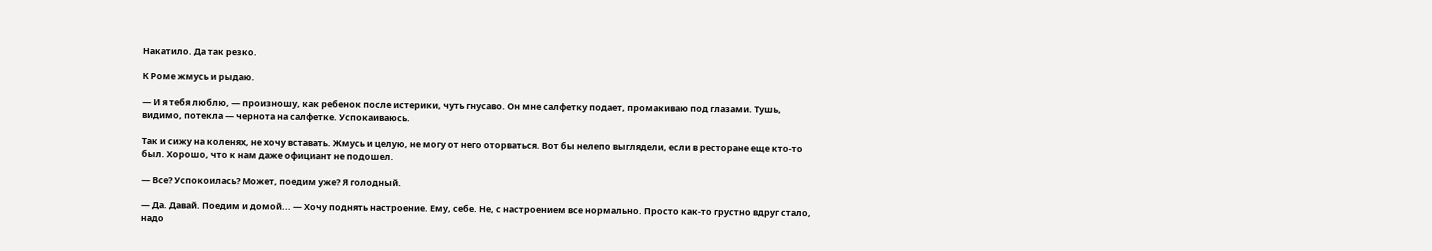Накатило. Да так резко.

К Роме жмусь и рыдаю.

— И я тебя люблю, — произношу, как ребенок после истерики, чуть гнусаво. Он мне салфетку подает, промакиваю под глазами. Тушь, видимо, потекла — чернота на салфетке. Успокаиваюсь.

Так и сижу на коленях, не хочу вставать. Жмусь и целую, не могу от него оторваться. Вот бы нелепо выглядели, если в ресторане еще кто-то был. Хорошо, что к нам даже официант не подошел.

— Все? Успокоилась? Может, поедим уже? Я голодный.

— Да. Давай. Поедим и домой... — Хочу поднять настроение. Ему, себе. Не, с настроением все нормально. Просто как-то грустно вдруг стало, надо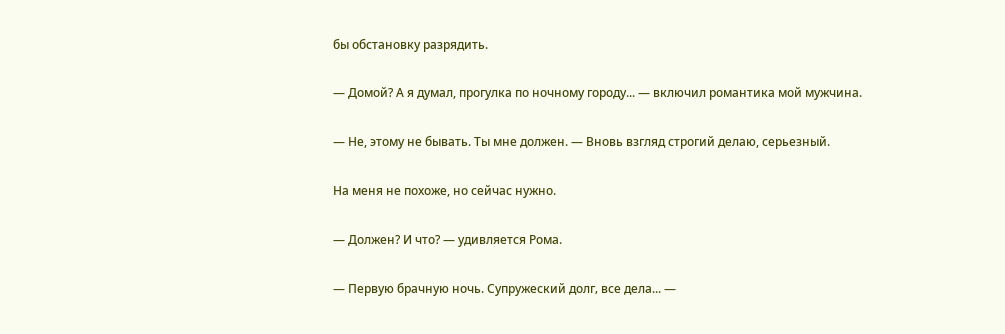бы обстановку разрядить.

— Домой? А я думал, прогулка по ночному городу... — включил романтика мой мужчина.

— Не, этому не бывать. Ты мне должен. — Вновь взгляд строгий делаю, серьезный.

На меня не похоже, но сейчас нужно.

— Должен? И что? — удивляется Рома.

— Первую брачную ночь. Супружеский долг‚ все дела... —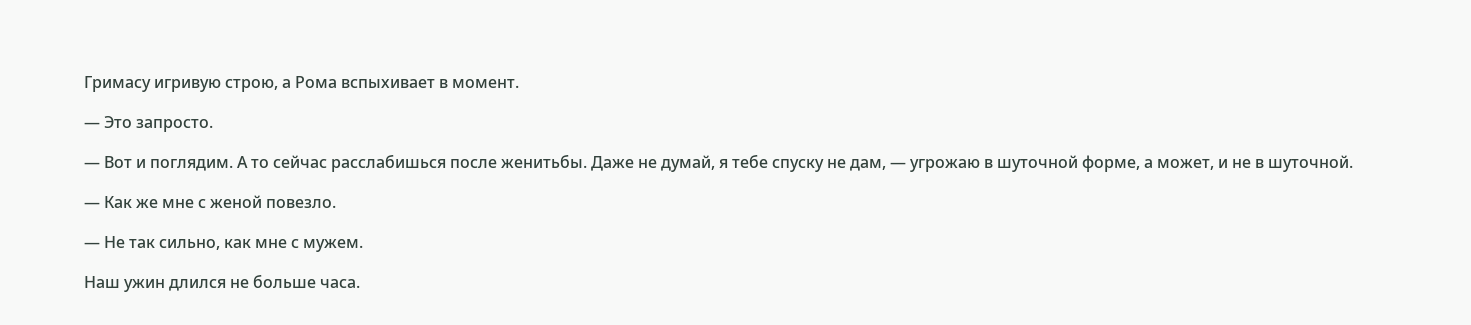Гримасу игривую строю, а Рома вспыхивает в момент.

— Это запросто.

— Вот и поглядим. А то сейчас расслабишься после женитьбы. Даже не думай, я тебе спуску не дам, — угрожаю в шуточной форме, а может, и не в шуточной.

— Как же мне с женой повезло.

— Не так сильно, как мне с мужем.

Наш ужин длился не больше часа.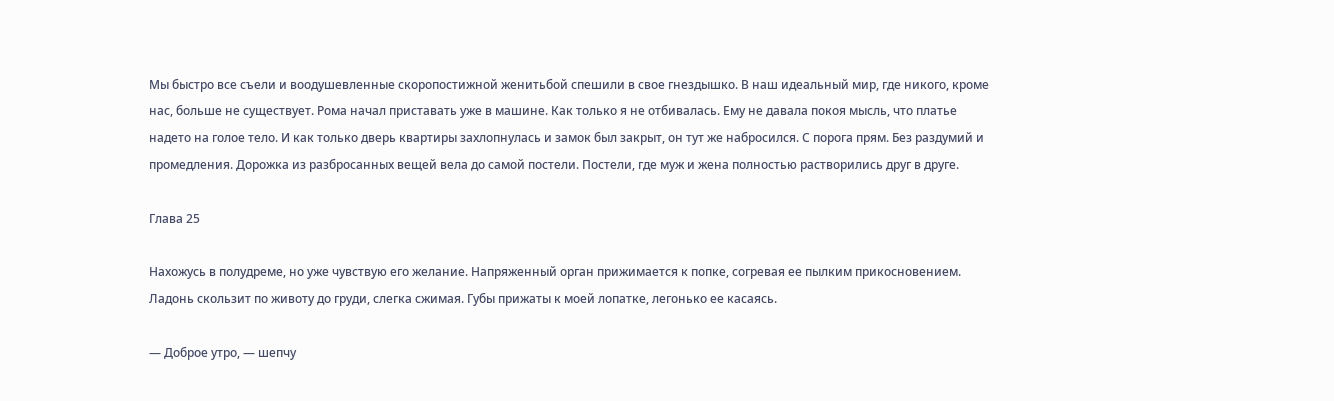Мы быстро все съели и воодушевленные скоропостижной женитьбой спешили в свое гнездышко. В наш идеальный мир, где никого, кроме нас, больше не существует. Рома начал приставать уже в машине. Как только я не отбивалась. Ему не давала покоя мысль, что платье надето на голое тело. И как только дверь квартиры захлопнулась и замок был закрыт, он тут же набросился. С порога прям. Без раздумий и промедления. Дорожка из разбросанных вещей вела до самой постели. Постели, где муж и жена полностью растворились друг в друге.

Глава 25

Нахожусь в полудреме, но уже чувствую его желание. Напряженный орган прижимается к попке, согревая ее пылким прикосновением. Ладонь скользит по животу до груди, слегка сжимая. Губы прижаты к моей лопатке, легонько ее касаясь.

— Доброе утро, — шепчу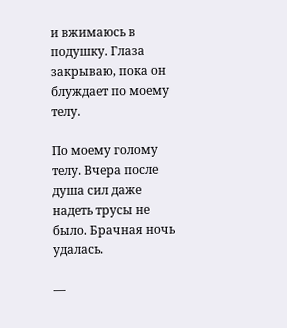и вжимаюсь в подушку. Глаза закрываю, пока он блуждает по моему телу.

По моему голому телу. Вчера после душа сил даже надеть трусы не было. Брачная ночь удалась.

—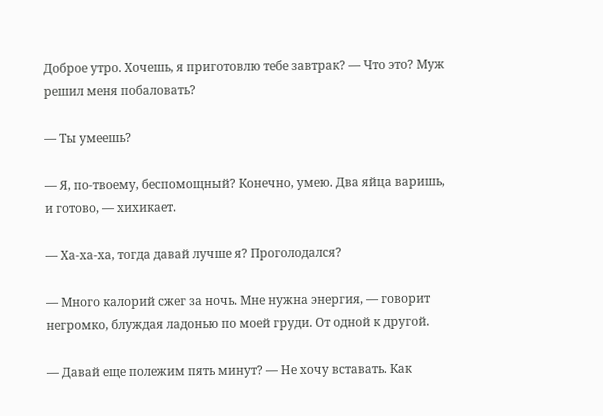Доброе утро. Хочешь, я приготовлю тебе завтрак? — Что это? Муж решил меня побаловать?

— Ты умеешь?

— Я, по-твоему, беспомощный? Конечно, умею. Два яйца варишь, и готово, — хихикает.

— Ха-ха-ха, тогда давай лучше я? Проголодался?

— Много калорий сжег за ночь. Мне нужна энергия, — говорит негромко, блуждая ладонью по моей груди. От одной к другой.

— Давай еще полежим пять минут? — Не хочу вставать. Как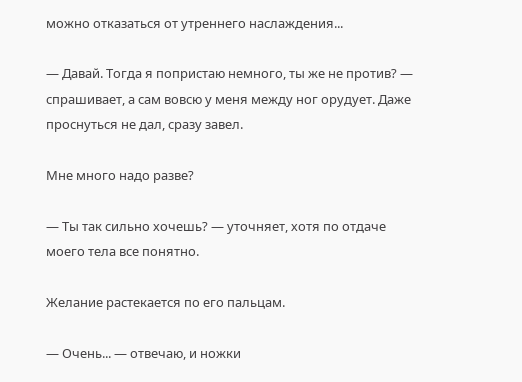можно отказаться от утреннего наслаждения...

— Давай. Тогда я попристаю немного, ты же не против? — спрашивает, а сам вовсю у меня между ног орудует. Даже проснуться не дал, сразу завел.

Мне много надо разве?

— Ты так сильно хочешь? — уточняет, хотя по отдаче моего тела все понятно.

Желание растекается по его пальцам.

— Очень... — отвечаю, и ножки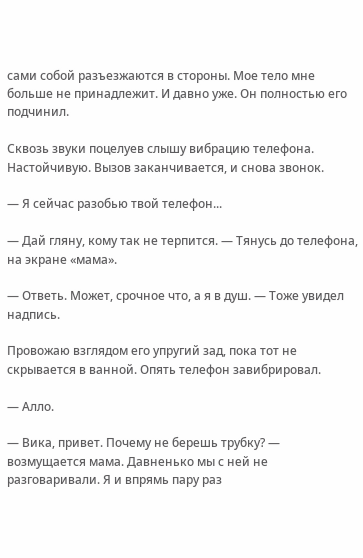сами собой разъезжаются в стороны. Мое тело мне больше не принадлежит. И давно уже. Он полностью его подчинил.

Сквозь звуки поцелуев слышу вибрацию телефона. Настойчивую. Вызов заканчивается, и снова звонок.

— Я сейчас разобью твой телефон...

— Дай гляну, кому так не терпится. — Тянусь до телефона, на экране «мама».

— Ответь. Может, срочное что, а я в душ. — Тоже увидел надпись.

Провожаю взглядом его упругий зад, пока тот не скрывается в ванной. Опять телефон завибрировал.

— Алло.

— Вика, привет. Почему не берешь трубку? — возмущается мама. Давненько мы с ней не разговаривали. Я и впрямь пару раз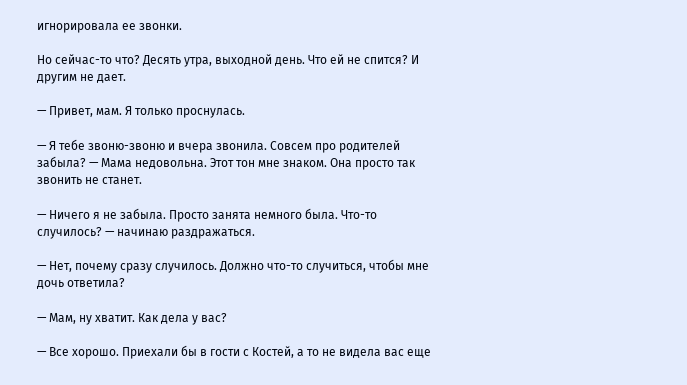игнорировала ее звонки.

Но сейчас-то что? Десять утра, выходной день. Что ей не спится? И другим не дает.

— Привет, мам. Я только проснулась.

— Я тебе звоню-звоню и вчера звонила. Совсем про родителей забыла? — Мама недовольна. Этот тон мне знаком. Она просто так звонить не станет.

— Ничего я не забыла. Просто занята немного была. Что-то случилось? — начинаю раздражаться.

— Нет, почему сразу случилось. Должно что-то случиться, чтобы мне дочь ответила?

— Мам, ну хватит. Как дела у вас?

— Все хорошо. Приехали бы в гости с Костей, а то не видела вас еще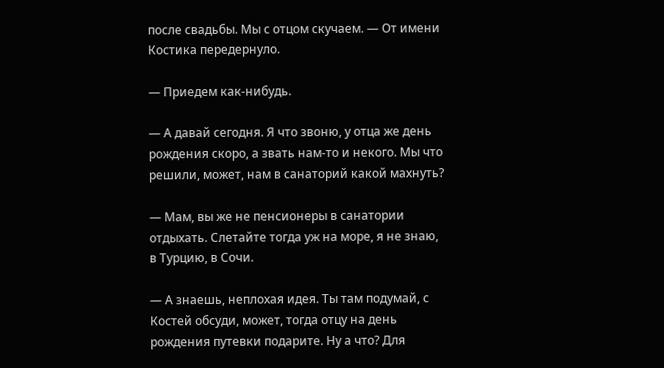после свадьбы. Мы с отцом скучаем. — От имени Костика передернуло.

— Приедем как-нибудь.

— А давай сегодня. Я что звоню, у отца же день рождения скоро, а звать нам-то и некого. Мы что решили, может, нам в санаторий какой махнуть?

— Мам, вы же не пенсионеры в санатории отдыхать. Слетайте тогда уж на море, я не знаю, в Турцию, в Сочи.

— А знаешь, неплохая идея. Ты там подумай, с Костей обсуди, может, тогда отцу на день рождения путевки подарите. Ну а что? Для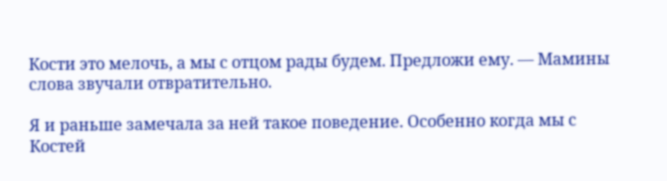Кости это мелочь, а мы с отцом рады будем. Предложи ему. — Мамины слова звучали отвратительно.

Я и раньше замечала за ней такое поведение. Особенно когда мы с Костей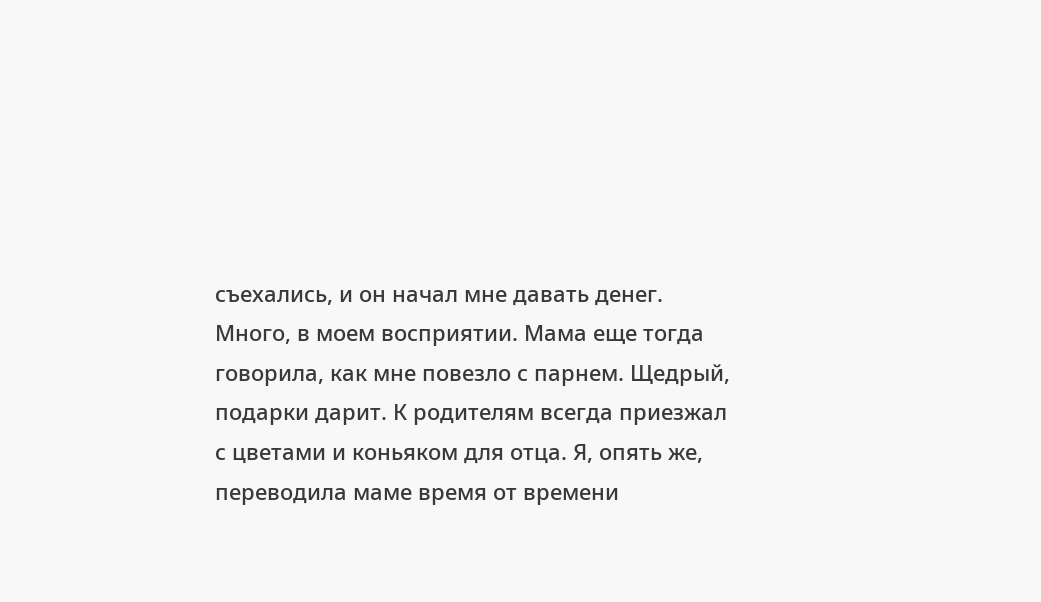съехались, и он начал мне давать денег. Много, в моем восприятии. Мама еще тогда говорила, как мне повезло с парнем. Щедрый, подарки дарит. К родителям всегда приезжал с цветами и коньяком для отца. Я, опять же, переводила маме время от времени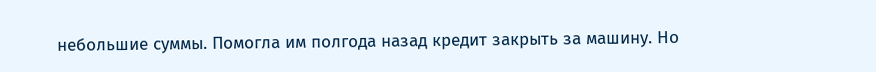небольшие суммы. Помогла им полгода назад кредит закрыть за машину. Но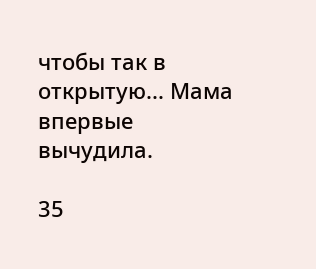чтобы так в открытую... Мама впервые вычудила.

35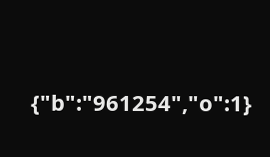{"b":"961254","o":1}